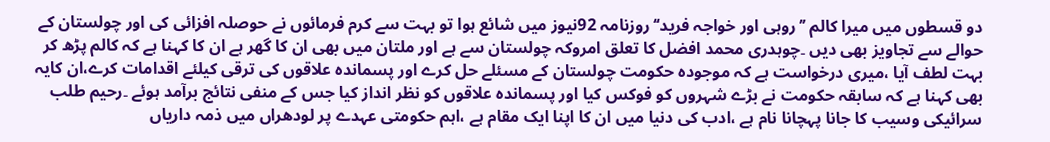دو قسطوں میں میرا کالم ’’روہی اور خواجہ فرید‘‘روزنامہ 92نیوز میں شائع ہوا تو بہت سے کرم فرمائوں نے حوصلہ افزائی کی اور چولستان کے حوالے سے تجاویز بھی دیں ۔چوہدری محمد افضل کا تعلق امروکہ چولستان سے ہے اور ملتان میں بھی ان کا گھر ہے ان کا کہنا ہے کہ کالم پڑھ کر بہت لطف آیا ،میری درخواست ہے کہ موجودہ حکومت چولستان کے مسئلے حل کرے اور پسماندہ علاقوں کی ترقی کیلئے اقدامات کرے،ان کایہ بھی کہنا ہے کہ سابقہ حکومت نے بڑے شہروں کو فوکس کیا اور پسماندہ علاقوں کو نظر انداز کیا جس کے منفی نتائج برآمد ہوئے ۔رحیم طلب سرائیکی وسیب کا جانا پہچانا نام ہے ،ادب کی دنیا میں ان کا اپنا ایک مقام ہے ،اہم حکومتی عہدے پر لودھراں میں ذمہ داریاں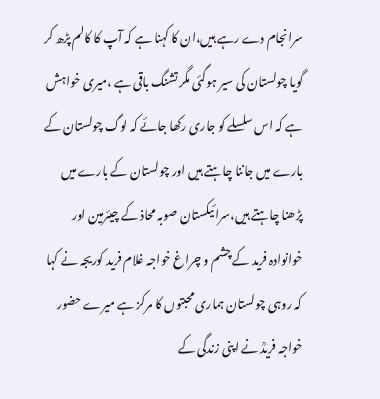سرانجام دے رہے ہیں،ان کا کہنا ہے کہ آپ کا کالم پڑھ کر گویا چولستان کی سیر ہوگئی مگر تشنگ باقی ہے ،میری خواہش ہے کہ اس سلسلے کو جاری رکھا جائے کہ لوگ چولستان کے بارے میں جاننا چاہتے ہیں اور چولستان کے بارے میں پڑھنا چاہتے ہیں،سرائیکستان صوبہ محاذ کے چیئرمین اور خوانوادہ فرید کے چشم و چراغ خواجہ غلام فرید کوریجہ نے کہا کہ روہی چولستان ہماری محبتوں کا مرکز ہے میرے حضور خواجہ فریدؒ نے اپنی زندگی کے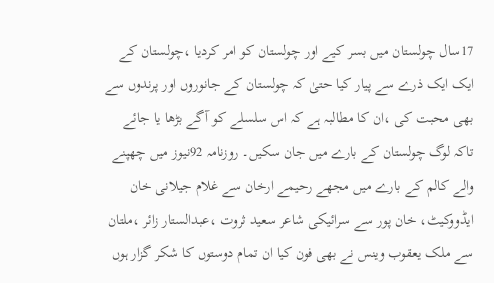17سال چولستان میں بسر کیے اور چولستان کو امر کردیا ،چولستان کے ایک ایک ذرے سے پیار کیا حتیٰ کہ چولستان کے جانوروں اور پرندوں سے بھی محبت کی ،ان کا مطالبہ ہے کہ اس سلسلے کو آگے بڑھا یا جائے تاکہ لوگ چولستان کے بارے میں جان سکیں۔ روزنامہ 92نیوز میں چھپنے والے کالم کے بارے میں مجھے رحیمے ارخان سے غلام جیلانی خان ایڈووکیٹ، خان پور سے سرائیکی شاعر سعید ثروت ،عبدالستار زائر ،ملتان سے ملک یعقوب وینس نے بھی فون کیا ان تمام دوستوں کا شکر گزار ہوں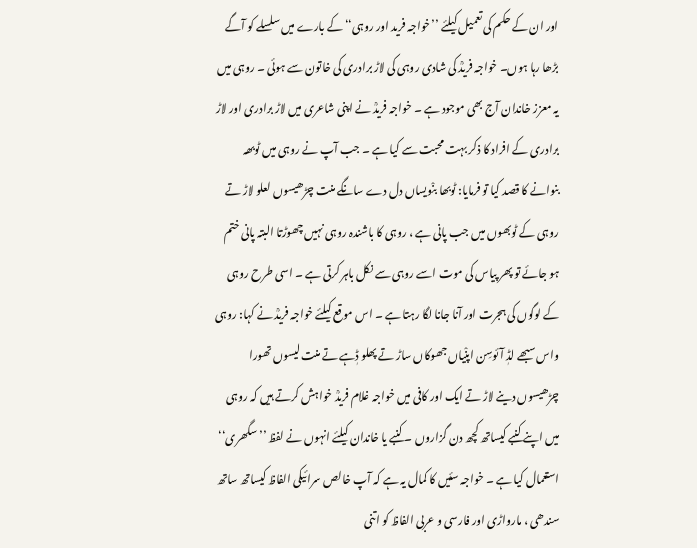اور ان کے حکم کی تعمیل کیلئے ’’خواجہ فرید اور روہی‘‘ کے بارے میں سلسلے کو آگے بڑھا رہا ہوں۔ خواجہ فریدؒ کی شادی روہی کی لاڑ برادری کی خاتون سے ہوئی ۔ روہی میں یہ معزز خاندان آج بھی موجود ہے ۔ خواجہ فریدؒ نے اپنی شاعری میں لاڑ برادری اور لاڑ برادری کے افراد کا ذکر بہت محبت سے کیا ہے ۔ جب آپ نے روہی میں ٹوبھہ بنوانے کا قصد کیا تو فرمایا: ٹوبھا بنْویساں دل دے سانگے منت چڑھیسوں لعلو لاڑ تے روہی کے ٹوبھوں میں جب پانی ہے ، روہی کا باشندہ روہی نہیں چھوڑتا البتہ پانی ختم ہو جائے تو پھر پیاس کی موت اسے روہی سے نکل باہر کرتی ہے ۔ اسی طرح روہی کے لوگوں کی ہجرت اور آنا جانا لگا رہتا ہے ۔ اس موقع کیلئے خواجہ فریدؒ نے کہا: روہی واس سبھے لڈٖ آئوسِن اپنْیاں جھوکاں ساڑ تے پھلو ڈٖہے تے منت لیسوں تھورا چڑھیسوں دینے لاڑ تے ایک اور کافی میں خواجہ غلام فریدؒ خواہش کرتے ہیں کہ روہی میں اپنے کنبے کیساتھ کچھ دن گزاروں ۔ کنبے یا خاندان کیلئے انہوں نے لفظ ’’سگھری‘‘ استعمال کیا ہے ۔ خواجہ سئیں کا کمال یہ ہے کہ آپ خالص سرائیکی الفاظ کیساتھ ساتھ سندھی ، مارواڑی اور فارسی و عربی الفاظ کو اتنی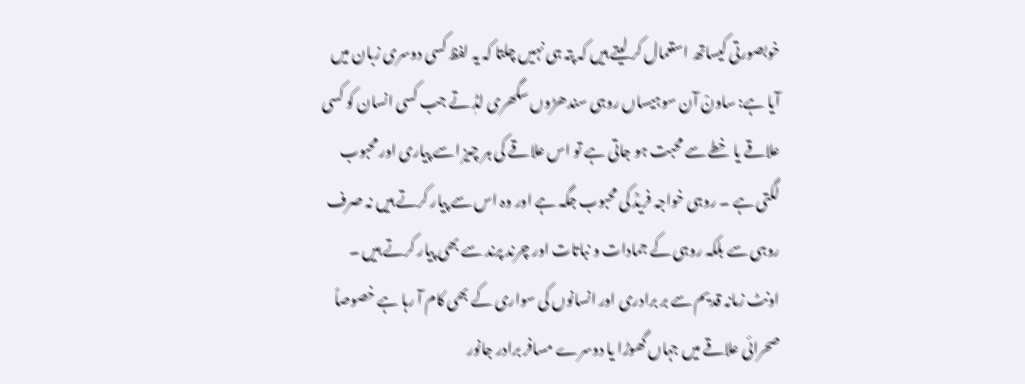خوبصورتی کیساتھ استعمال کر لیتے ہیں کہ پتہ ہی نہیں چلتا کہ یہ لفظ کسی دوسری زبان میں آیا ہے: ساونْ آن سوہیساں روہی سندھڑوں سگھری لڈٖ تے جب کسی انسان کو کسی علاقے یا خطے سے محبت ہو جاتی ہے تو اس علاقے کی ہر چیز اسے پیاری اور محبوب لگتی ہے ۔ روہی خواجہ فریدؒ کی محبوب جگہ ہے اور وہ اس سے پیار کرتے ہیں نہ صرف روہی سے بلکہ روہی کے جمادات و نباتات اور چرند پرند سے بھی پیار کرتے ہیں ۔ اونٹ زمانہ قدیم سے بر برادری اور انسانوں کی سواری کے بھی کام آ رہا ہے خصوصاً صحرائی علاقے میں جہاں گھوڑا یا دوسرے مسافر برادر جانور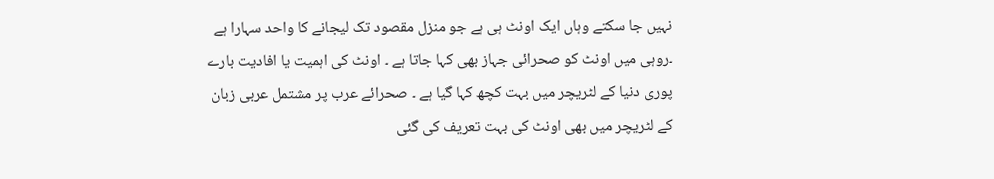نہیں جا سکتے وہاں ایک اونٹ ہی ہے جو منزل مقصود تک لیجانے کا واحد سہارا ہے ۔روہی میں اونٹ کو صحرائی جہاز بھی کہا جاتا ہے ۔ اونٹ کی اہمیت یا افادیت بارے پوری دنیا کے لٹریچر میں بہت کچھ کہا گیا ہے ۔ صحرائے عرب پر مشتمل عربی زبان کے لٹریچر میں بھی اونٹ کی بہت تعریف کی گئی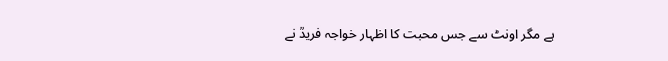ہے مگر اونٹ سے جس محبت کا اظہار خواجہ فریدؒ نے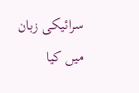سرائیکی زبان میں کیا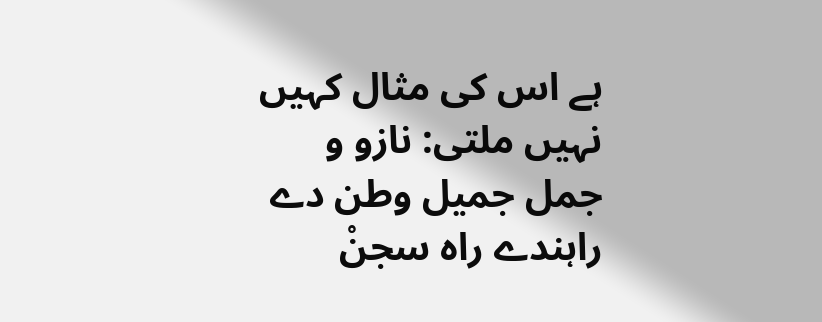ہے اس کی مثال کہیں نہیں ملتی: نازو و جمل جمیل وطن دے راہندے راہ سجنْ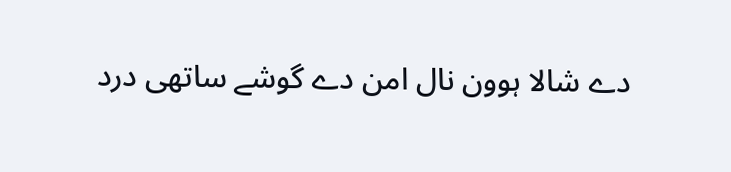دے شالا ہوون نال امن دے گوشے ساتھی درد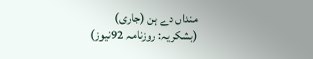منداں دے ہن (جاری)
(بشکریہ: روزنامہ 92نیوز)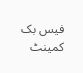فیس بک کمینٹ